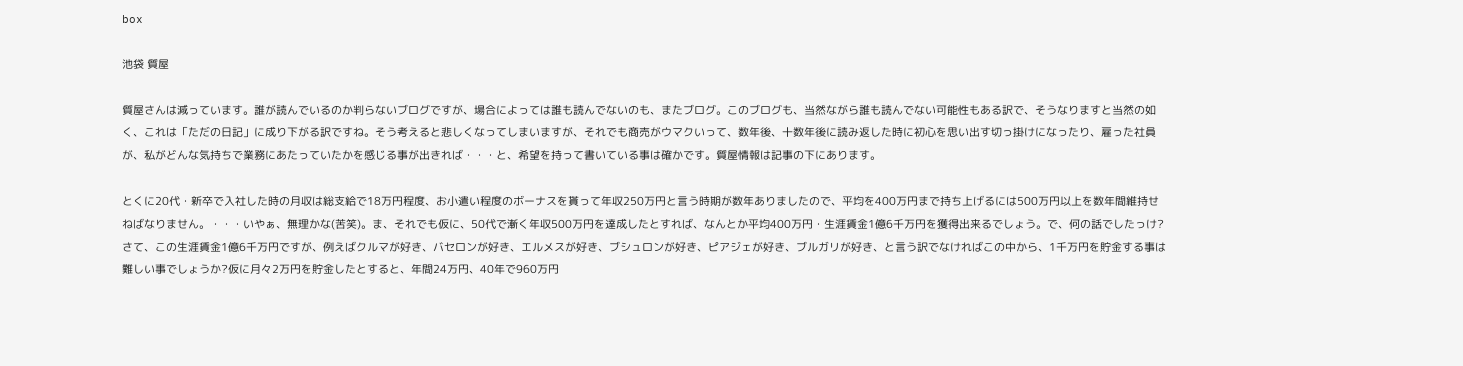box

池袋 質屋

質屋さんは減っています。誰が読んでいるのか判らないブログですが、場合によっては誰も読んでないのも、またブログ。このブログも、当然ながら誰も読んでない可能性もある訳で、そうなりますと当然の如く、これは「ただの日記」に成り下がる訳ですね。そう考えると悲しくなってしまいますが、それでも商売がウマクいって、数年後、十数年後に読み返した時に初心を思い出す切っ掛けになったり、雇った社員が、私がどんな気持ちで業務にあたっていたかを感じる事が出きれば・・・と、希望を持って書いている事は確かです。質屋情報は記事の下にあります。

とくに20代・新卒で入社した時の月収は総支給で18万円程度、お小遣い程度のボーナスを貰って年収250万円と言う時期が数年ありましたので、平均を400万円まで持ち上げるには500万円以上を数年間維持せねばなりません。・・・いやぁ、無理かな(苦笑)。ま、それでも仮に、50代で漸く年収500万円を達成したとすれば、なんとか平均400万円・生涯賃金1億6千万円を獲得出来るでしょう。で、何の話でしたっけ?さて、この生涯賃金1億6千万円ですが、例えばクルマが好き、バセロンが好き、エルメスが好き、ブシュロンが好き、ピアジェが好き、ブルガリが好き、と言う訳でなければこの中から、1千万円を貯金する事は難しい事でしょうか?仮に月々2万円を貯金したとすると、年間24万円、40年で960万円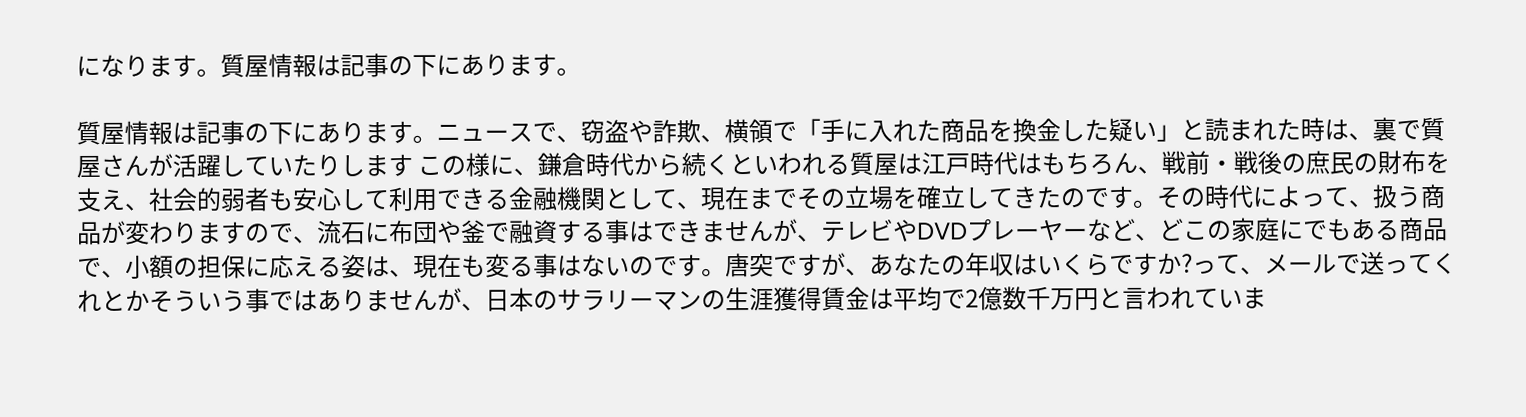になります。質屋情報は記事の下にあります。

質屋情報は記事の下にあります。ニュースで、窃盗や詐欺、横領で「手に入れた商品を換金した疑い」と読まれた時は、裏で質屋さんが活躍していたりします この様に、鎌倉時代から続くといわれる質屋は江戸時代はもちろん、戦前・戦後の庶民の財布を支え、社会的弱者も安心して利用できる金融機関として、現在までその立場を確立してきたのです。その時代によって、扱う商品が変わりますので、流石に布団や釜で融資する事はできませんが、テレビやDVDプレーヤーなど、どこの家庭にでもある商品で、小額の担保に応える姿は、現在も変る事はないのです。唐突ですが、あなたの年収はいくらですか?って、メールで送ってくれとかそういう事ではありませんが、日本のサラリーマンの生涯獲得賃金は平均で2億数千万円と言われていま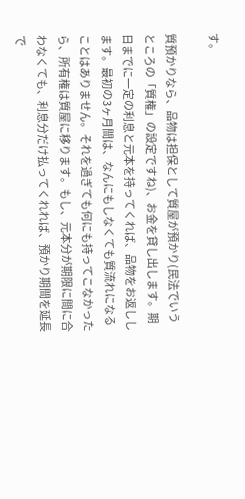す。

質預かりなら、品物は担保として質屋が預かり(民法でいうところの「質権」の設定ですね)、お金を貸し出します。期日までに一定の利息と元本を持ってくれば、品物をお返しします。最初の3ヶ月間は、なんにもしなくても質流れになることはありません。それを過ぎても何にも持ってこなかったら、所有権は質屋に移ります。もし、元本分が期限に間に合わなくても、利息分だけ払ってくれれば、預かり期間を延長で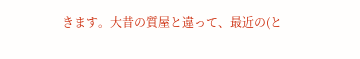きます。大昔の質屋と違って、最近の(と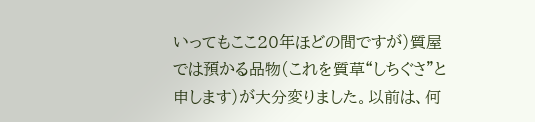いってもここ20年ほどの間ですが)質屋では預かる品物(これを質草“しちぐさ”と申します)が大分変りました。以前は、何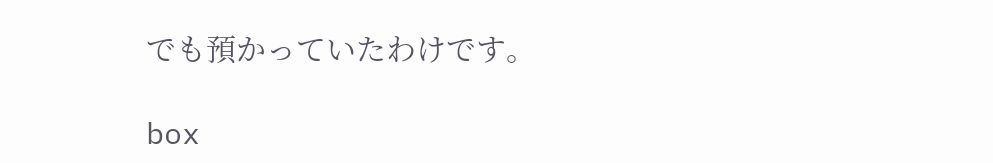でも預かっていたわけです。

box